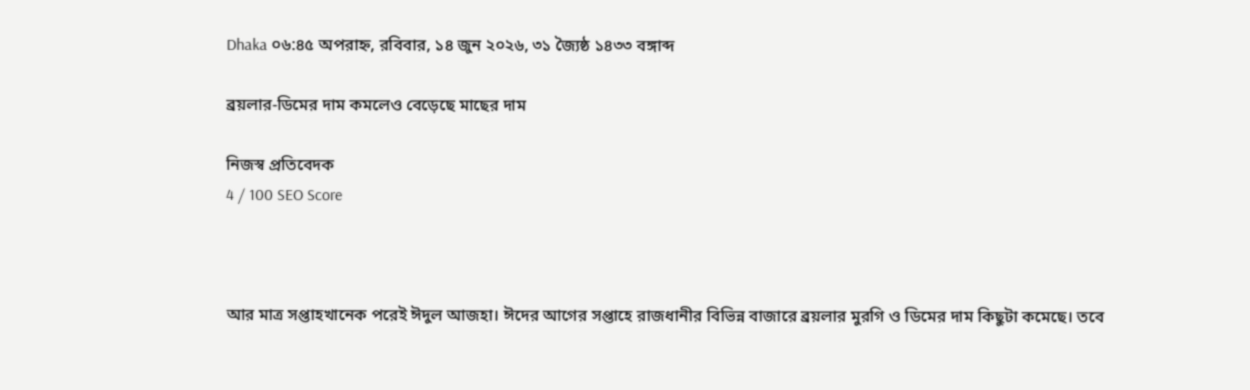Dhaka ০৬:৪৫ অপরাহ্ন, রবিবার, ১৪ জুন ২০২৬, ৩১ জ্যৈষ্ঠ ১৪৩৩ বঙ্গাব্দ

ব্রয়লার-ডিমের দাম কমলেও বেড়েছে মাছের দাম

নিজস্ব প্রতিবেদক
4 / 100 SEO Score



আর মাত্র সপ্তাহখানেক পরেই ঈদুল আজহা। ঈদের আগের সপ্তাহে রাজধানীর বিভিন্ন বাজারে ব্রয়লার মুরগি ও ডিমের দাম কিছুটা কমেছে। তবে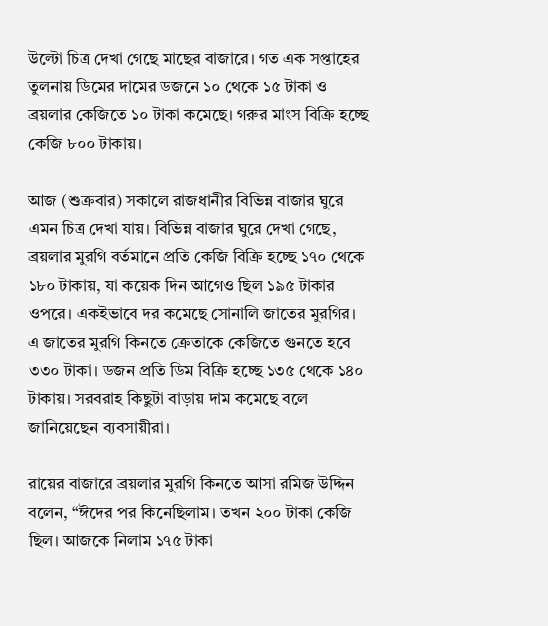উল্টো চিত্র দেখা গেছে মাছের বাজারে। গত এক সপ্তাহের তুলনায় ডিমের দামের ডজনে ১০ থেকে ১৫ টাকা ও ব্রয়লার কেজিতে ১০ টাকা কমেছে। গরুর মাংস বিক্রি হচ্ছে কেজি ৮০০ টাকায়।

আজ (শুক্রবার) সকালে রাজধানীর বিভিন্ন বাজার ঘুরে এমন চিত্র দেখা যায়। বিভিন্ন বাজার ঘুরে দেখা গেছে, ব্রয়লার মুরগি বর্তমানে প্রতি কেজি বিক্রি হচ্ছে ১৭০ থেকে ১৮০ টাকায়, যা কয়েক দিন আগেও ছিল ১৯৫ টাকার ওপরে। একইভাবে দর কমেছে সোনালি জাতের মুরগির। এ জাতের মুরগি কিনতে ক্রেতাকে কেজিতে গুনতে হবে ৩৩০ টাকা। ডজন প্রতি ডিম বিক্রি হচ্ছে ১৩৫ থেকে ১৪০ টাকায়। সরবরাহ কিছুটা বাড়ায় দাম কমেছে বলে জানিয়েছেন ব্যবসায়ীরা।

রায়ের বাজারে ব্রয়লার মুরগি কিনতে আসা রমিজ উদ্দিন বলেন, “ঈদের পর কিনেছিলাম। তখন ২০০ টাকা কেজি ছিল। আজকে নিলাম ১৭৫ টাকা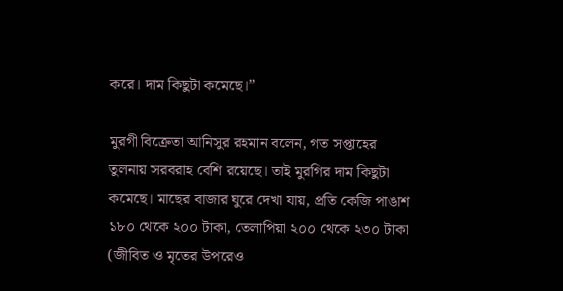করে। দাম কিছুটা কমেছে।’’

মুরগী বিক্রেতা আনিসুর রহমান বলেন, গত সপ্তাহের তুলনায় সরবরাহ বেশি রয়েছে। তাই মুরগির দাম কিছুটা কমেছে। মাছের বাজার ঘুরে দেখা যায়, প্রতি কেজি পাঙাশ ১৮০ থেকে ২০০ টাকা, তেলাপিয়া ২০০ থেকে ২৩০ টাকা (জীবিত ও মৃতের উপরেও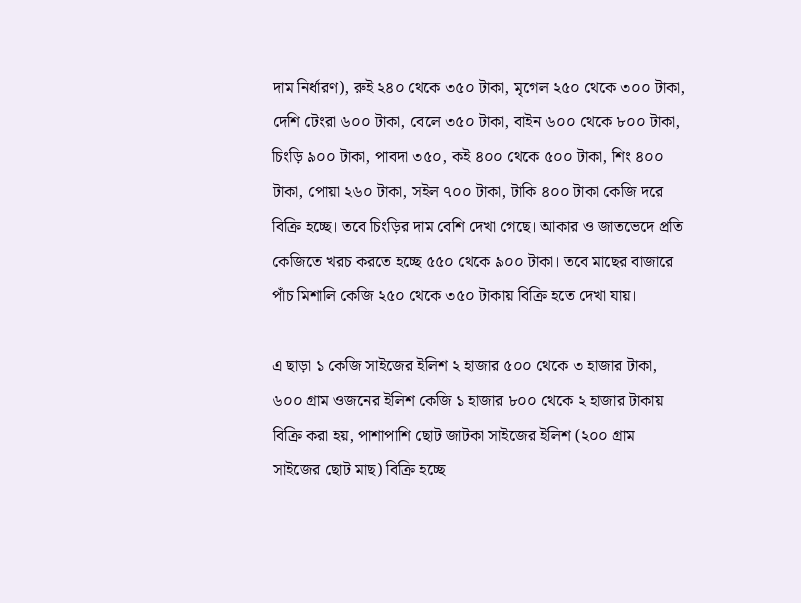দাম নির্ধারণ), রুই ২৪০ থেকে ৩৫০ টাকা, মৃগেল ২৫০ থেকে ৩০০ টাকা, দেশি টেংরা ৬০০ টাকা, বেলে ৩৫০ টাকা, বাইন ৬০০ থেকে ৮০০ টাকা, চিংড়ি ৯০০ টাকা, পাবদা ৩৫০, কই ৪০০ থেকে ৫০০ টাকা, শিং ৪০০ টাকা, পোয়া ২৬০ টাকা, সইল ৭০০ টাকা, টাকি ৪০০ টাকা কেজি দরে বিক্রি হচ্ছে। তবে চিংড়ির দাম বেশি দেখা গেছে। আকার ও জাতভেদে প্রতি কেজিতে খরচ করতে হচ্ছে ৫৫০ থেকে ৯০০ টাকা। তবে মাছের বাজারে পাঁচ মিশালি কেজি ২৫০ থেকে ৩৫০ টাকায় বিক্রি হতে দেখা যায়।

এ ছাড়া ১ কেজি সাইজের ইলিশ ২ হাজার ৫০০ থেকে ৩ হাজার টাকা, ৬০০ গ্রাম ওজনের ইলিশ কেজি ১ হাজার ৮০০ থেকে ২ হাজার টাকায় বিক্রি করা হয়, পাশাপাশি ছোট জাটকা সাইজের ইলিশ (২০০ গ্রাম সাইজের ছোট মাছ) বিক্রি হচ্ছে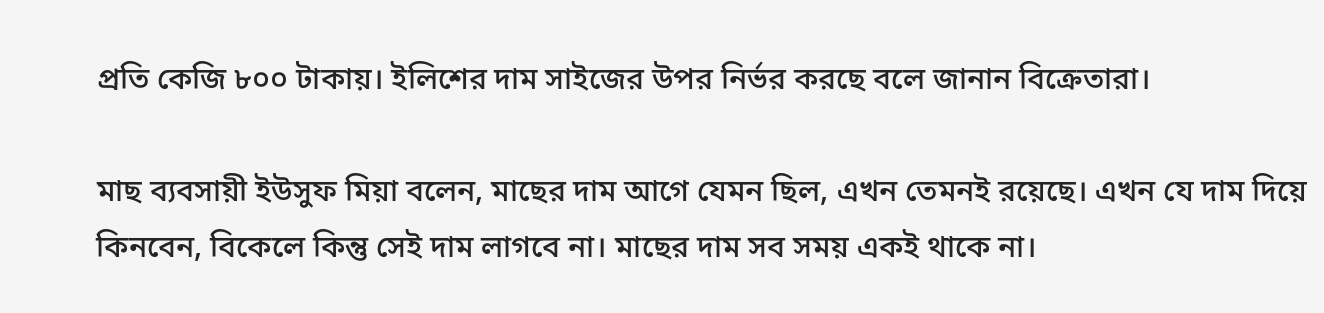প্রতি কেজি ৮০০ টাকায়। ইলিশের দাম সাইজের উপর নির্ভর করছে বলে জানান বিক্রেতারা।

মাছ ব্যবসায়ী ইউসুফ মিয়া বলেন, মাছের দাম আগে যেমন ছিল, এখন তেমনই রয়েছে। এখন যে দাম দিয়ে কিনবেন, বিকেলে কিন্তু সেই দাম লাগবে না। মাছের দাম সব সময় একই থাকে না।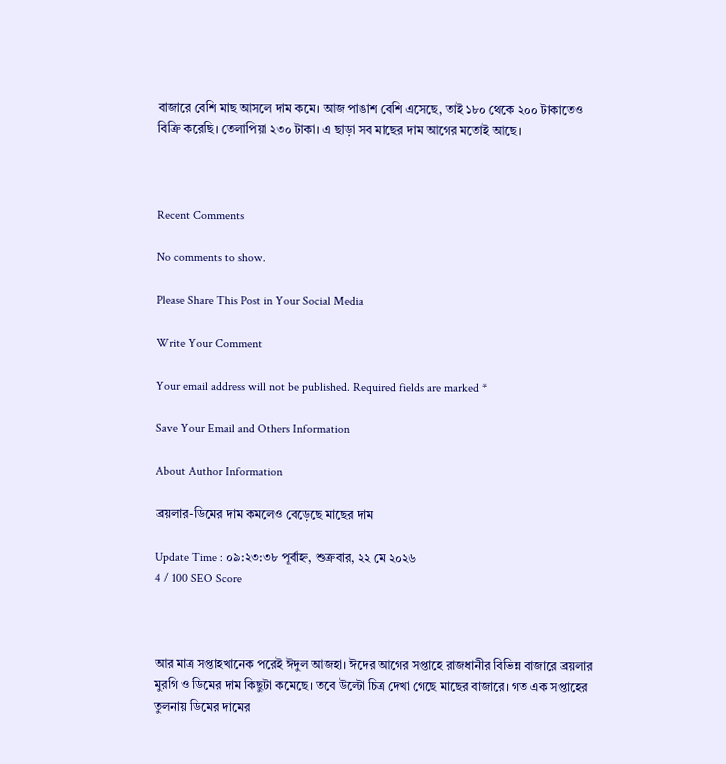বাজারে বেশি মাছ আসলে দাম কমে। আজ পাঙাশ বেশি এসেছে, তাই ১৮০ থেকে ২০০ টাকাতেও বিক্রি করেছি। তেলাপিয়া ২৩০ টাকা। এ ছাড়া সব মাছের দাম আগের মতোই আছে।



Recent Comments

No comments to show.

Please Share This Post in Your Social Media

Write Your Comment

Your email address will not be published. Required fields are marked *

Save Your Email and Others Information

About Author Information

ব্রয়লার-ডিমের দাম কমলেও বেড়েছে মাছের দাম

Update Time : ০৯:২৩:৩৮ পূর্বাহ্ন, শুক্রবার, ২২ মে ২০২৬
4 / 100 SEO Score



আর মাত্র সপ্তাহখানেক পরেই ঈদুল আজহা। ঈদের আগের সপ্তাহে রাজধানীর বিভিন্ন বাজারে ব্রয়লার মুরগি ও ডিমের দাম কিছুটা কমেছে। তবে উল্টো চিত্র দেখা গেছে মাছের বাজারে। গত এক সপ্তাহের তুলনায় ডিমের দামের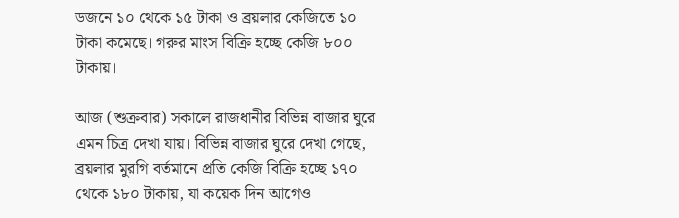ডজনে ১০ থেকে ১৫ টাকা ও ব্রয়লার কেজিতে ১০ টাকা কমেছে। গরুর মাংস বিক্রি হচ্ছে কেজি ৮০০ টাকায়।

আজ (শুক্রবার) সকালে রাজধানীর বিভিন্ন বাজার ঘুরে এমন চিত্র দেখা যায়। বিভিন্ন বাজার ঘুরে দেখা গেছে, ব্রয়লার মুরগি বর্তমানে প্রতি কেজি বিক্রি হচ্ছে ১৭০ থেকে ১৮০ টাকায়, যা কয়েক দিন আগেও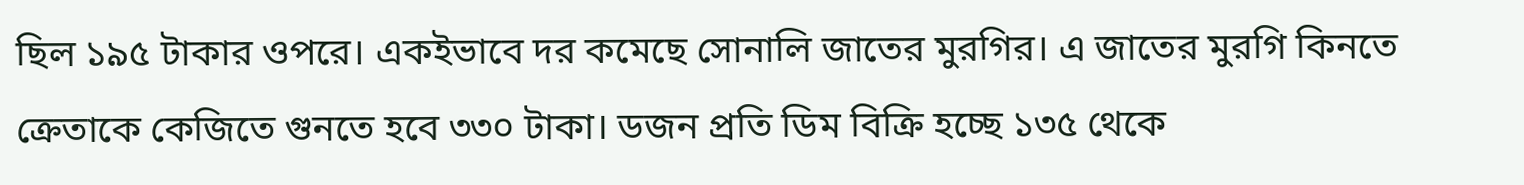ছিল ১৯৫ টাকার ওপরে। একইভাবে দর কমেছে সোনালি জাতের মুরগির। এ জাতের মুরগি কিনতে ক্রেতাকে কেজিতে গুনতে হবে ৩৩০ টাকা। ডজন প্রতি ডিম বিক্রি হচ্ছে ১৩৫ থেকে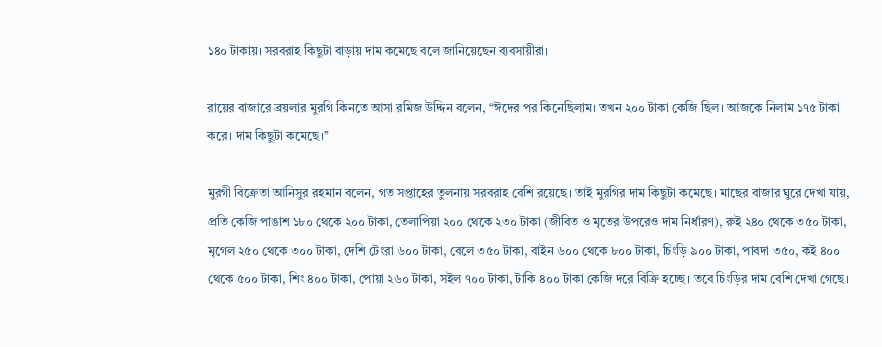১৪০ টাকায়। সরবরাহ কিছুটা বাড়ায় দাম কমেছে বলে জানিয়েছেন ব্যবসায়ীরা।

রায়ের বাজারে ব্রয়লার মুরগি কিনতে আসা রমিজ উদ্দিন বলেন, “ঈদের পর কিনেছিলাম। তখন ২০০ টাকা কেজি ছিল। আজকে নিলাম ১৭৫ টাকা করে। দাম কিছুটা কমেছে।’’

মুরগী বিক্রেতা আনিসুর রহমান বলেন, গত সপ্তাহের তুলনায় সরবরাহ বেশি রয়েছে। তাই মুরগির দাম কিছুটা কমেছে। মাছের বাজার ঘুরে দেখা যায়, প্রতি কেজি পাঙাশ ১৮০ থেকে ২০০ টাকা, তেলাপিয়া ২০০ থেকে ২৩০ টাকা (জীবিত ও মৃতের উপরেও দাম নির্ধারণ), রুই ২৪০ থেকে ৩৫০ টাকা, মৃগেল ২৫০ থেকে ৩০০ টাকা, দেশি টেংরা ৬০০ টাকা, বেলে ৩৫০ টাকা, বাইন ৬০০ থেকে ৮০০ টাকা, চিংড়ি ৯০০ টাকা, পাবদা ৩৫০, কই ৪০০ থেকে ৫০০ টাকা, শিং ৪০০ টাকা, পোয়া ২৬০ টাকা, সইল ৭০০ টাকা, টাকি ৪০০ টাকা কেজি দরে বিক্রি হচ্ছে। তবে চিংড়ির দাম বেশি দেখা গেছে।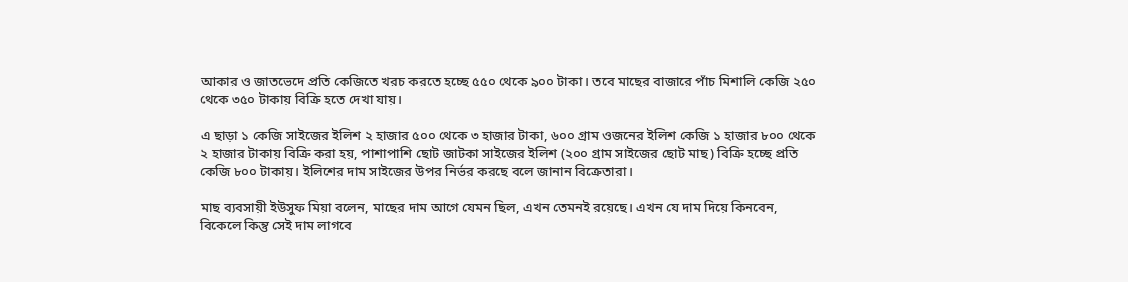আকার ও জাতভেদে প্রতি কেজিতে খরচ করতে হচ্ছে ৫৫০ থেকে ৯০০ টাকা। তবে মাছের বাজারে পাঁচ মিশালি কেজি ২৫০ থেকে ৩৫০ টাকায় বিক্রি হতে দেখা যায়।

এ ছাড়া ১ কেজি সাইজের ইলিশ ২ হাজার ৫০০ থেকে ৩ হাজার টাকা, ৬০০ গ্রাম ওজনের ইলিশ কেজি ১ হাজার ৮০০ থেকে ২ হাজার টাকায় বিক্রি করা হয়, পাশাপাশি ছোট জাটকা সাইজের ইলিশ (২০০ গ্রাম সাইজের ছোট মাছ) বিক্রি হচ্ছে প্রতি কেজি ৮০০ টাকায়। ইলিশের দাম সাইজের উপর নির্ভর করছে বলে জানান বিক্রেতারা।

মাছ ব্যবসায়ী ইউসুফ মিয়া বলেন, মাছের দাম আগে যেমন ছিল, এখন তেমনই রয়েছে। এখন যে দাম দিয়ে কিনবেন, বিকেলে কিন্তু সেই দাম লাগবে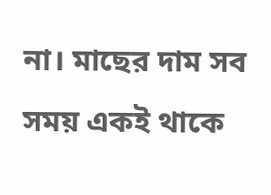না। মাছের দাম সব সময় একই থাকে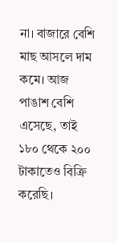না। বাজারে বেশি মাছ আসলে দাম কমে। আজ পাঙাশ বেশি এসেছে, তাই ১৮০ থেকে ২০০ টাকাতেও বিক্রি করেছি।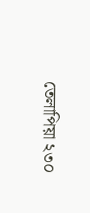তেলাপিয়া ২৩০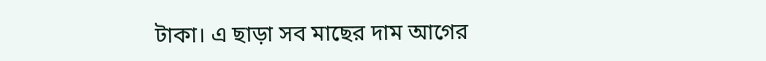টাকা। এ ছাড়া সব মাছের দাম আগের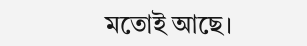মতোই আছে।